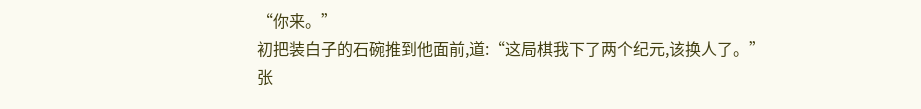“你来。”
初把装白子的石碗推到他面前,道:“这局棋我下了两个纪元,该换人了。”
张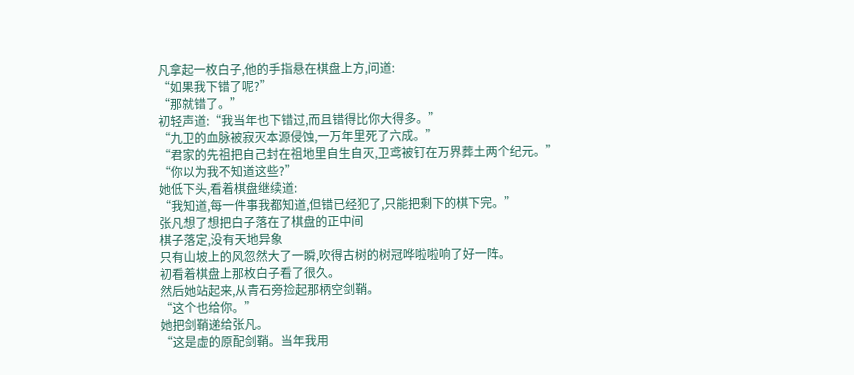凡拿起一枚白子,他的手指悬在棋盘上方,问道:
“如果我下错了呢?”
“那就错了。”
初轻声道:“我当年也下错过,而且错得比你大得多。”
“九卫的血脉被寂灭本源侵蚀,一万年里死了六成。”
“君家的先祖把自己封在祖地里自生自灭,卫鸢被钉在万界葬土两个纪元。”
“你以为我不知道这些?”
她低下头,看着棋盘继续道:
“我知道,每一件事我都知道,但错已经犯了,只能把剩下的棋下完。”
张凡想了想把白子落在了棋盘的正中间
棋子落定,没有天地异象
只有山坡上的风忽然大了一瞬,吹得古树的树冠哗啦啦响了好一阵。
初看着棋盘上那枚白子看了很久。
然后她站起来,从青石旁捡起那柄空剑鞘。
“这个也给你。”
她把剑鞘递给张凡。
“这是虚的原配剑鞘。当年我用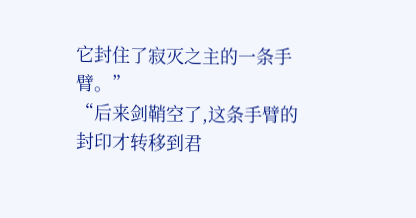它封住了寂灭之主的一条手臂。”
“后来剑鞘空了,这条手臂的封印才转移到君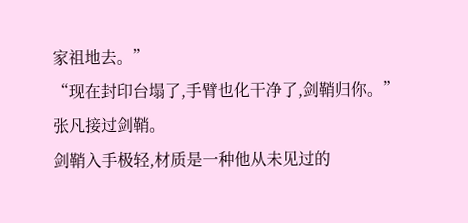家祖地去。”
“现在封印台塌了,手臂也化干净了,剑鞘归你。”
张凡接过剑鞘。
剑鞘入手极轻,材质是一种他从未见过的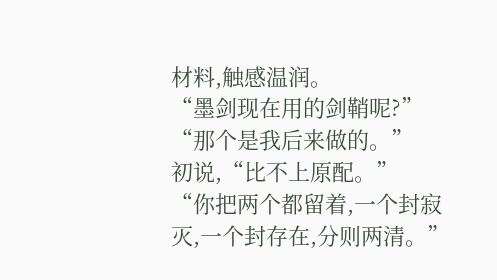材料,触感温润。
“墨剑现在用的剑鞘呢?”
“那个是我后来做的。”
初说,“比不上原配。”
“你把两个都留着,一个封寂灭,一个封存在,分则两清。”